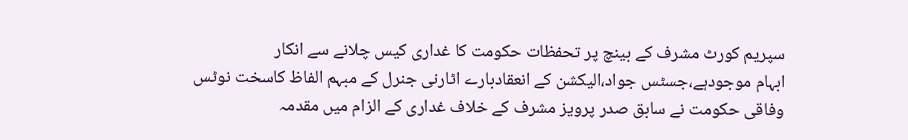سپریم کورٹ مشرف کے بینچ پر تحفظات حکومت کا غداری کیس چلانے سے انکار
ابہام موجودہے،جسٹس جواد،الیکشن کے انعقادبارے اٹارنی جنرل کے مبہم الفاظ کاسخت نوٹس
وفاقی حکومت نے سابق صدر پرویز مشرف کے خلاف غداری کے الزام میں مقدمہ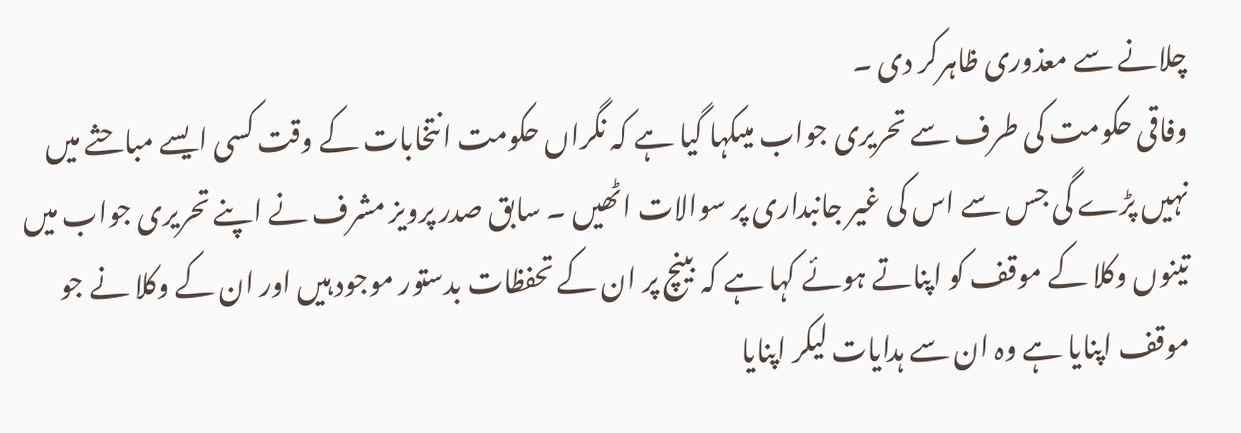چلانے سے معذوری ظاہرکر دی ۔
وفاقی حکومت کی طرف سے تحریری جواب میںکہا گیا ہے کہ نگراں حکومت انتخابات کے وقت کسی ایسے مباحثے میں نہیں پڑے گی جس سے اس کی غیر جانبداری پر سوالات اٹھیں ۔ سابق صدر پرویز مشرف نے اپنے تحریری جواب میں تینوں وکلا کے موقف کو اپناتے ہوئے کہا ہے کہ بینچ پر ان کے تحفظات بدستور موجود ہیں اور ان کے وکلا نے جو موقف اپنایا ہے وہ ان سے ہدایات لیکر اپنایا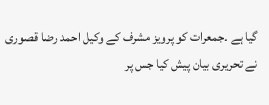گیا ہے ۔جمعرات کو پرویز مشرف کے وکیل احمد رضا قصوری نے تحریری بیان پیش کیا جس پر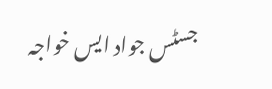جسٹس جواد ایس خواجہ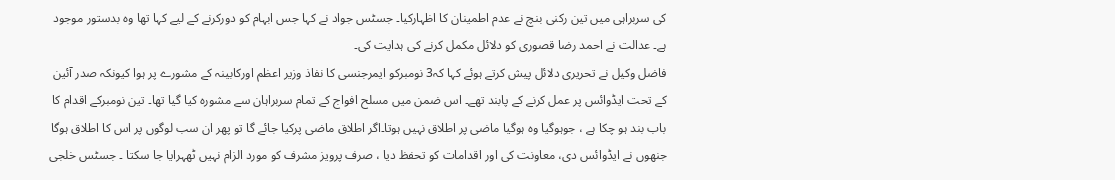کی سربراہی میں تین رکنی بنچ نے عدم اطمینان کا اظہارکیا۔ جسٹس جواد نے کہا جس ابہام کو دورکرنے کے لیے کہا تھا وہ بدستور موجود ہے۔ عدالت نے احمد رضا قصوری کو دلائل مکمل کرنے کی ہدایت کی۔
فاضل وکیل نے تحریری دلائل پیش کرتے ہوئے کہا کہ3 نومبرکو ایمرجنسی کا نفاذ وزیر اعظم اورکابینہ کے مشورے پر ہوا کیونکہ صدر آئین کے تحت ایڈوائس پر عمل کرنے کے پابند تھے۔ اس ضمن میں مسلح افواج کے تمام سربراہان سے مشورہ کیا گیا تھا۔ تین نومبرکے اقدام کا باب بند ہو چکا ہے ، جوہوگیا وہ ہوگیا ماضی پر اطلاق نہیں ہوتا۔اگر اطلاق ماضی پرکیا جائے گا تو پھر ان سب لوگوں پر اس کا اطلاق ہوگا جنھوں نے ایڈوائس دی، معاونت کی اور اقدامات کو تحفظ دیا ، صرف پرویز مشرف کو مورد الزام نہیں ٹھہرایا جا سکتا ۔ جسٹس خلجی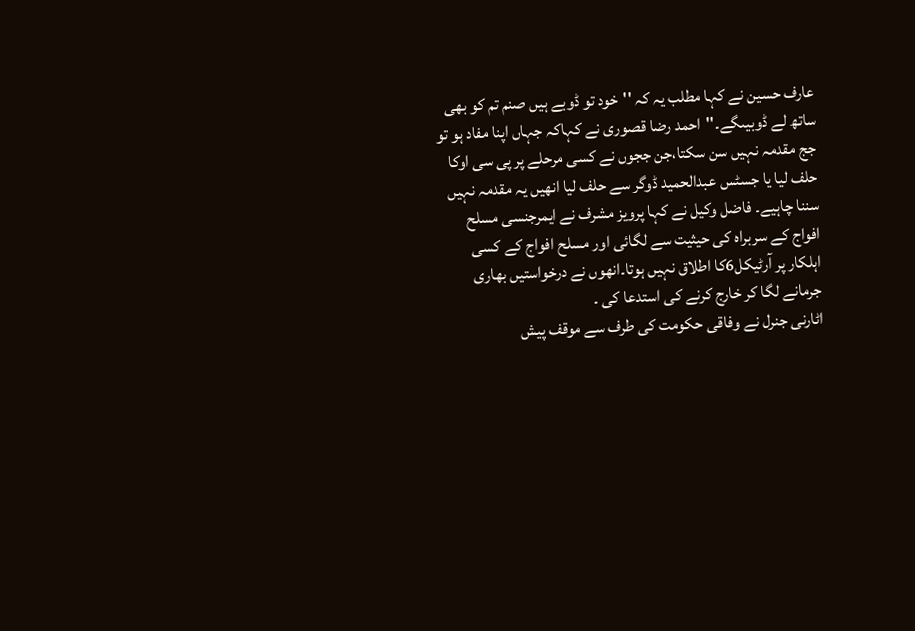عارف حسین نے کہا مطلب یہ کہ ''خود تو ڈوبے ہیں صنم تم کو بھی ساتھ لے ڈوبیںگے۔''احمد رضا قصوری نے کہاکہ جہاں اپنا مفاد ہو تو جج مقدمہ نہیں سن سکتا،جن ججوں نے کسی مرحلے پر پی سی اوکا حلف لیا یا جسٹس عبدالحمید ڈوگر سے حلف لیا انھیں یہ مقدمہ نہیں سننا چاہیے۔ فاضل وکیل نے کہا پرویز مشرف نے ایمرجنسی مسلح افواج کے سربراہ کی حیثیت سے لگائی اور مسلح افواج کے کسی اہلکار پر آرٹیکل6کا اطلاق نہیں ہوتا۔انھوں نے درخواستیں بھاری جرمانے لگا کر خارج کرنے کی استدعا کی ۔
اٹارنی جنرل نے وفاقی حکومت کی طرف سے موقف پیش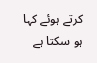کرتے ہوئے کہا ہو سکتا ہے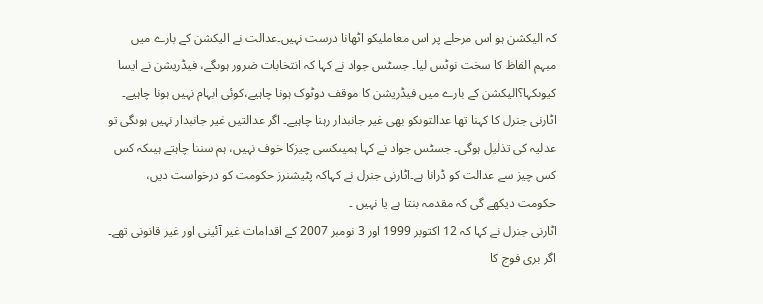کہ الیکشن ہو اس مرحلے پر اس معاملیکو اٹھانا درست نہیں۔عدالت نے الیکشن کے بارے میں مبہم الفاظ کا سخت نوٹس لیا۔ جسٹس جواد نے کہا کہ انتخابات ضرور ہوںگے، فیڈریشن نے ایسا کیوںکہا؟الیکشن کے بارے میں فیڈریشن کا موقف دوٹوک ہونا چاہیے،کوئی ابہام نہیں ہونا چاہیے۔ اٹارنی جنرل کا کہنا تھا عدالتوںکو بھی غیر جانبدار رہنا چاہیے۔ اگر عدالتیں غیر جانبدار نہیں ہوںگی تو عدلیہ کی تذلیل ہوگی۔ جسٹس جواد نے کہا ہمیںکسی چیزکا خوف نہیں، ہم سننا چاہتے ہیںکہ کس کس چیز سے عدالت کو ڈرانا ہے۔اٹارنی جنرل نے کہاکہ پٹیشنرز حکومت کو درخواست دیں، حکومت دیکھے گی کہ مقدمہ بنتا ہے یا نہیں ۔
اٹارنی جنرل نے کہا کہ 12 اکتوبر 1999 اور 3 نومبر 2007 کے اقدامات غیر آئینی اور غیر قانونی تھے۔ اگر بری فوج کا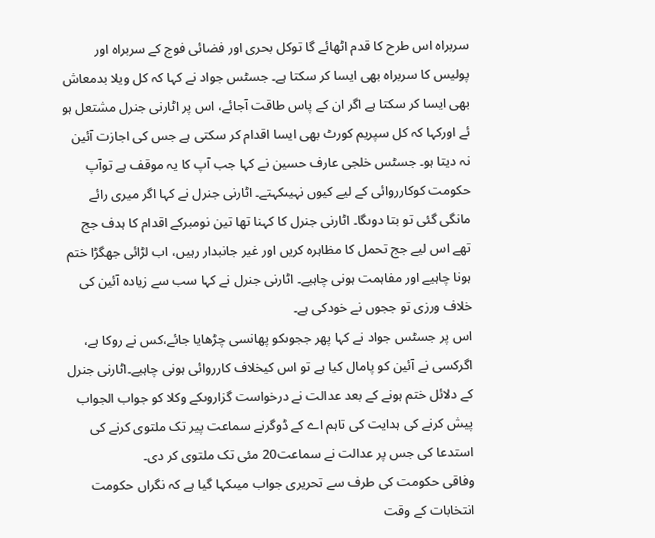سربراہ اس طرح کا قدم اٹھائے گا توکل بحری اور فضائی فوج کے سربراہ اور پولیس کا سربراہ بھی ایسا کر سکتا ہے۔ جسٹس جواد نے کہا کہ کل ویلا بدمعاش بھی ایسا کر سکتا ہے اگر ان کے پاس طاقت آجائے، اس پر اٹارنی جنرل مشتعل ہو ئے اورکہا کہ کل سپریم کورٹ بھی ایسا اقدام کر سکتی ہے جس کی اجازت آئین نہ دیتا ہو۔ جسٹس خلجی عارف حسین نے کہا جب آپ کا یہ موقف ہے توآپ حکومت کوکارروائی کے لیے کیوں نہیںکہتے۔ اٹارنی جنرل نے کہا اگر میری رائے مانگی گئی تو بتا دوںگا۔ اٹارنی جنرل کا کہنا تھا تین نومبرکے اقدام کا ہدف جج تھے اس لیے جج تحمل کا مظاہرہ کریں اور غیر جانبدار رہیں، اب لڑائی جھگڑا ختم ہونا چاہیے اور مفاہمت ہونی چاہیے۔ اٹارنی جنرل نے کہا سب سے زیادہ آئین کی خلاف ورزی تو ججوں نے خودکی ہے۔
اس پر جسٹس جواد نے کہا پھر ججوںکو پھانسی چڑھایا جائے،کس نے روکا ہے، اگرکسی نے آئین کو پامال کیا ہے تو اس کیخلاف کارروائی ہونی چاہیے۔اٹارنی جنرل کے دلائل ختم ہونے کے بعد عدالت نے درخواست گزاروںکے وکلا کو جواب الجواب پیش کرنے کی ہدایت کی تاہم اے کے ڈوگرنے سماعت پیر تک ملتوی کرنے کی استدعا کی جس پر عدالت نے سماعت20 مئی تک ملتوی کر دی۔
وفاقی حکومت کی طرف سے تحریری جواب میںکہا گیا ہے کہ نگراں حکومت انتخابات کے وقت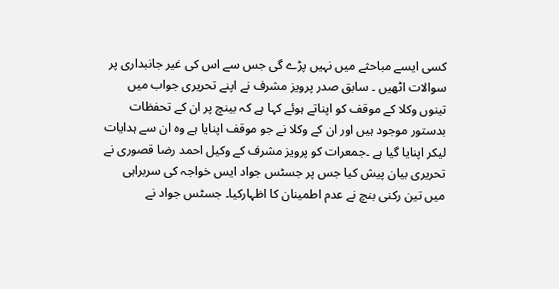کسی ایسے مباحثے میں نہیں پڑے گی جس سے اس کی غیر جانبداری پر سوالات اٹھیں ۔ سابق صدر پرویز مشرف نے اپنے تحریری جواب میں تینوں وکلا کے موقف کو اپناتے ہوئے کہا ہے کہ بینچ پر ان کے تحفظات بدستور موجود ہیں اور ان کے وکلا نے جو موقف اپنایا ہے وہ ان سے ہدایات لیکر اپنایا گیا ہے ۔جمعرات کو پرویز مشرف کے وکیل احمد رضا قصوری نے تحریری بیان پیش کیا جس پر جسٹس جواد ایس خواجہ کی سربراہی میں تین رکنی بنچ نے عدم اطمینان کا اظہارکیا۔ جسٹس جواد نے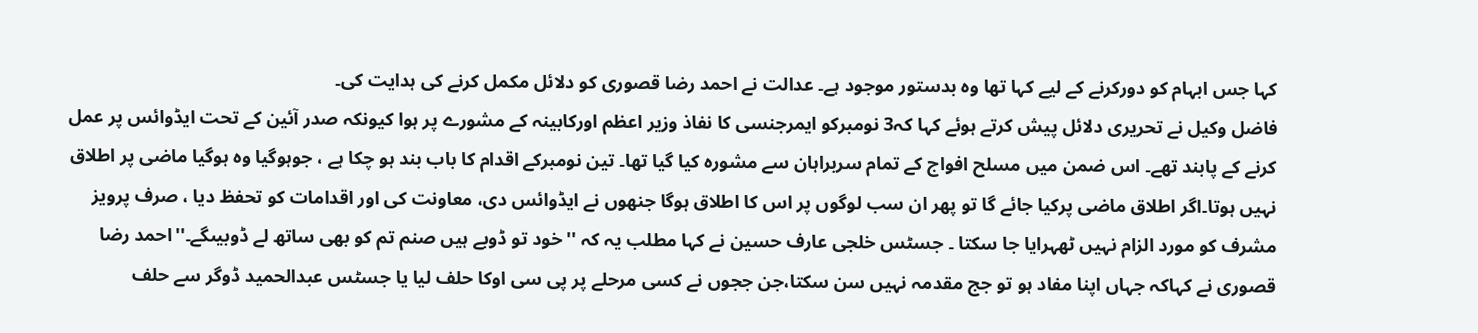کہا جس ابہام کو دورکرنے کے لیے کہا تھا وہ بدستور موجود ہے۔ عدالت نے احمد رضا قصوری کو دلائل مکمل کرنے کی ہدایت کی۔
فاضل وکیل نے تحریری دلائل پیش کرتے ہوئے کہا کہ3 نومبرکو ایمرجنسی کا نفاذ وزیر اعظم اورکابینہ کے مشورے پر ہوا کیونکہ صدر آئین کے تحت ایڈوائس پر عمل کرنے کے پابند تھے۔ اس ضمن میں مسلح افواج کے تمام سربراہان سے مشورہ کیا گیا تھا۔ تین نومبرکے اقدام کا باب بند ہو چکا ہے ، جوہوگیا وہ ہوگیا ماضی پر اطلاق نہیں ہوتا۔اگر اطلاق ماضی پرکیا جائے گا تو پھر ان سب لوگوں پر اس کا اطلاق ہوگا جنھوں نے ایڈوائس دی، معاونت کی اور اقدامات کو تحفظ دیا ، صرف پرویز مشرف کو مورد الزام نہیں ٹھہرایا جا سکتا ۔ جسٹس خلجی عارف حسین نے کہا مطلب یہ کہ ''خود تو ڈوبے ہیں صنم تم کو بھی ساتھ لے ڈوبیںگے۔''احمد رضا قصوری نے کہاکہ جہاں اپنا مفاد ہو تو جج مقدمہ نہیں سن سکتا،جن ججوں نے کسی مرحلے پر پی سی اوکا حلف لیا یا جسٹس عبدالحمید ڈوگر سے حلف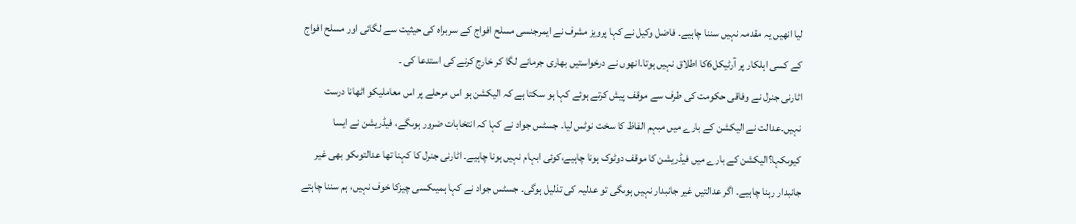لیا انھیں یہ مقدمہ نہیں سننا چاہیے۔ فاضل وکیل نے کہا پرویز مشرف نے ایمرجنسی مسلح افواج کے سربراہ کی حیثیت سے لگائی اور مسلح افواج کے کسی اہلکار پر آرٹیکل6کا اطلاق نہیں ہوتا۔انھوں نے درخواستیں بھاری جرمانے لگا کر خارج کرنے کی استدعا کی ۔
اٹارنی جنرل نے وفاقی حکومت کی طرف سے موقف پیش کرتے ہوئے کہا ہو سکتا ہے کہ الیکشن ہو اس مرحلے پر اس معاملیکو اٹھانا درست نہیں۔عدالت نے الیکشن کے بارے میں مبہم الفاظ کا سخت نوٹس لیا۔ جسٹس جواد نے کہا کہ انتخابات ضرور ہوںگے، فیڈریشن نے ایسا کیوںکہا؟الیکشن کے بارے میں فیڈریشن کا موقف دوٹوک ہونا چاہیے،کوئی ابہام نہیں ہونا چاہیے۔ اٹارنی جنرل کا کہنا تھا عدالتوںکو بھی غیر جانبدار رہنا چاہیے۔ اگر عدالتیں غیر جانبدار نہیں ہوںگی تو عدلیہ کی تذلیل ہوگی۔ جسٹس جواد نے کہا ہمیںکسی چیزکا خوف نہیں، ہم سننا چاہتے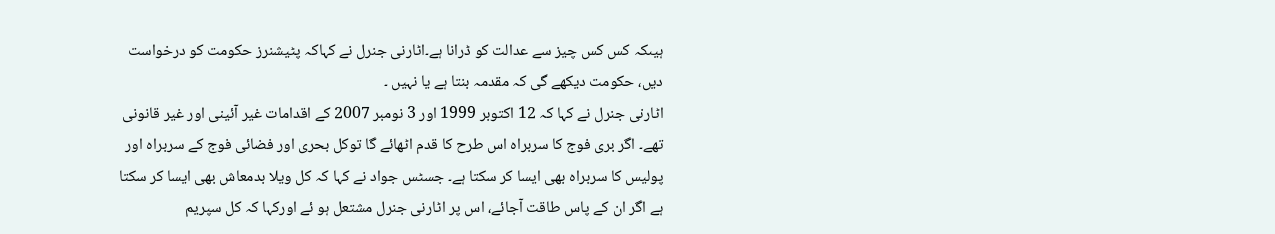ہیںکہ کس کس چیز سے عدالت کو ڈرانا ہے۔اٹارنی جنرل نے کہاکہ پٹیشنرز حکومت کو درخواست دیں، حکومت دیکھے گی کہ مقدمہ بنتا ہے یا نہیں ۔
اٹارنی جنرل نے کہا کہ 12 اکتوبر 1999 اور 3 نومبر 2007 کے اقدامات غیر آئینی اور غیر قانونی تھے۔ اگر بری فوج کا سربراہ اس طرح کا قدم اٹھائے گا توکل بحری اور فضائی فوج کے سربراہ اور پولیس کا سربراہ بھی ایسا کر سکتا ہے۔ جسٹس جواد نے کہا کہ کل ویلا بدمعاش بھی ایسا کر سکتا ہے اگر ان کے پاس طاقت آجائے، اس پر اٹارنی جنرل مشتعل ہو ئے اورکہا کہ کل سپریم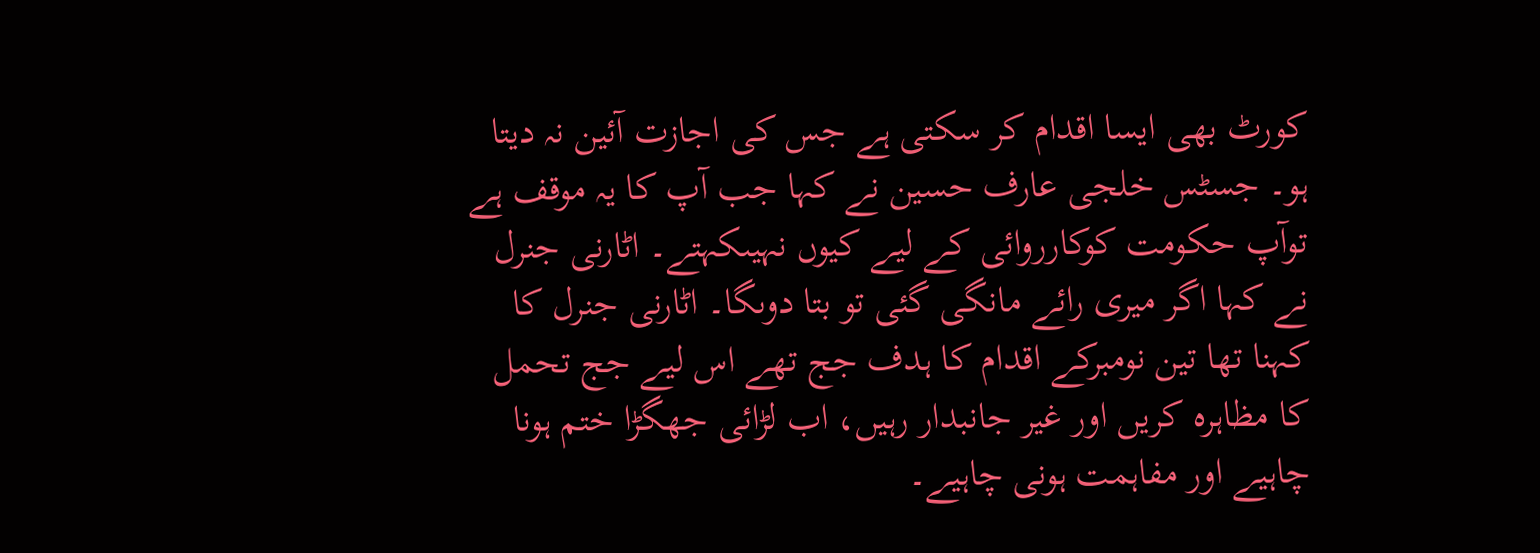کورٹ بھی ایسا اقدام کر سکتی ہے جس کی اجازت آئین نہ دیتا ہو۔ جسٹس خلجی عارف حسین نے کہا جب آپ کا یہ موقف ہے توآپ حکومت کوکارروائی کے لیے کیوں نہیںکہتے۔ اٹارنی جنرل نے کہا اگر میری رائے مانگی گئی تو بتا دوںگا۔ اٹارنی جنرل کا کہنا تھا تین نومبرکے اقدام کا ہدف جج تھے اس لیے جج تحمل کا مظاہرہ کریں اور غیر جانبدار رہیں، اب لڑائی جھگڑا ختم ہونا چاہیے اور مفاہمت ہونی چاہیے۔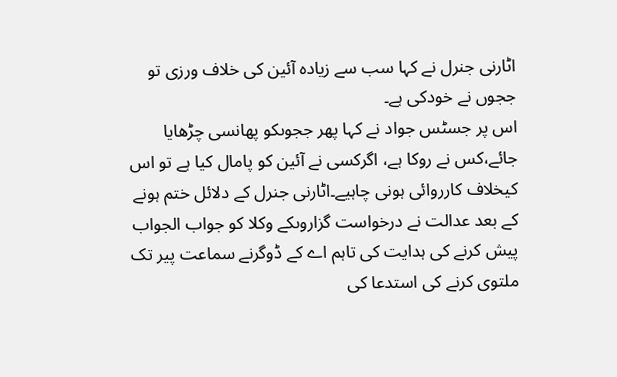اٹارنی جنرل نے کہا سب سے زیادہ آئین کی خلاف ورزی تو ججوں نے خودکی ہے۔
اس پر جسٹس جواد نے کہا پھر ججوںکو پھانسی چڑھایا جائے،کس نے روکا ہے، اگرکسی نے آئین کو پامال کیا ہے تو اس کیخلاف کارروائی ہونی چاہیے۔اٹارنی جنرل کے دلائل ختم ہونے کے بعد عدالت نے درخواست گزاروںکے وکلا کو جواب الجواب پیش کرنے کی ہدایت کی تاہم اے کے ڈوگرنے سماعت پیر تک ملتوی کرنے کی استدعا کی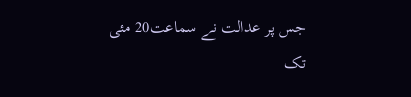جس پر عدالت نے سماعت20 مئی تک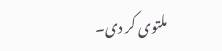ملتوی کر دی۔